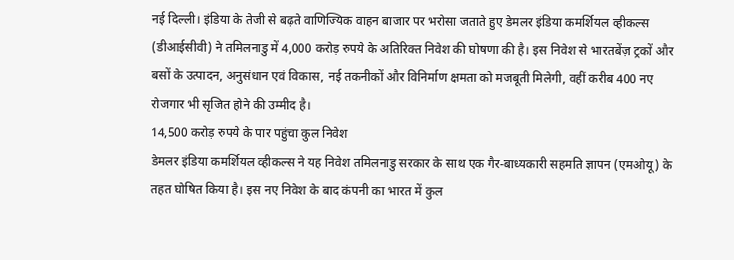नई दिल्ली। इंडिया के तेजी से बढ़ते वाणिज्यिक वाहन बाजार पर भरोसा जताते हुए डेमलर इंडिया कमर्शियल व्हीकल्स (डीआईसीवी) ने तमिलनाडु में 4,000 करोड़ रुपये के अतिरिक्त निवेश की घोषणा की है। इस निवेश से भारतबेंज़ ट्रकों और बसों के उत्पादन, अनुसंधान एवं विकास, नई तकनीकों और विनिर्माण क्षमता को मजबूती मिलेगी, वहीं करीब 400 नए रोजगार भी सृजित होने की उम्मीद है।
14,500 करोड़ रुपये के पार पहुंचा कुल निवेश
डेमलर इंडिया कमर्शियल व्हीकल्स ने यह निवेश तमिलनाडु सरकार के साथ एक गैर-बाध्यकारी सहमति ज्ञापन (एमओयू) के तहत घोषित किया है। इस नए निवेश के बाद कंपनी का भारत में कुल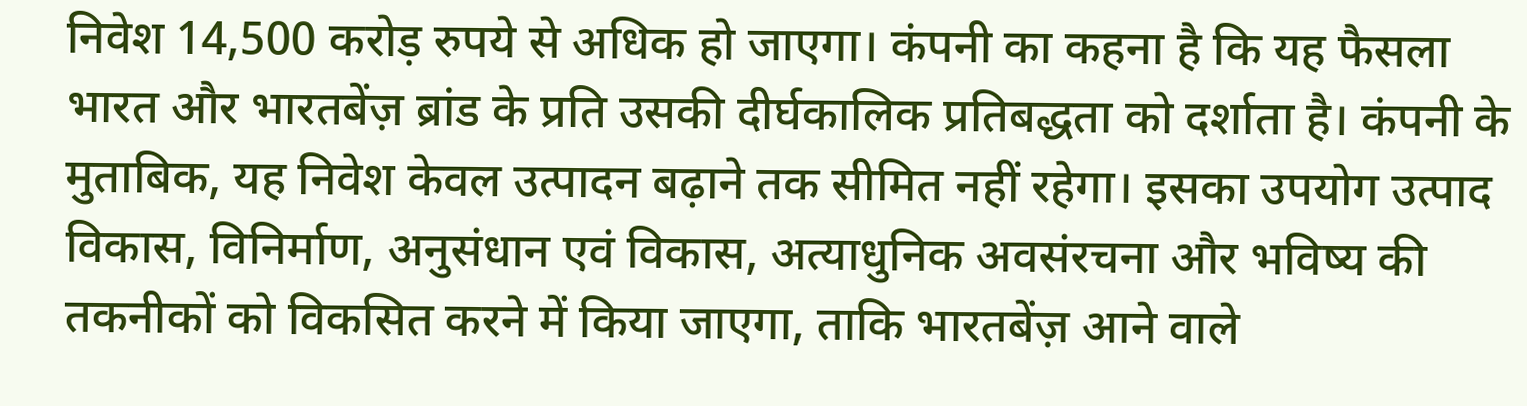निवेश 14,500 करोड़ रुपये से अधिक हो जाएगा। कंपनी का कहना है कि यह फैसला भारत और भारतबेंज़ ब्रांड के प्रति उसकी दीर्घकालिक प्रतिबद्धता को दर्शाता है। कंपनी के मुताबिक, यह निवेश केवल उत्पादन बढ़ाने तक सीमित नहीं रहेगा। इसका उपयोग उत्पाद विकास, विनिर्माण, अनुसंधान एवं विकास, अत्याधुनिक अवसंरचना और भविष्य की तकनीकों को विकसित करने में किया जाएगा, ताकि भारतबेंज़ आने वाले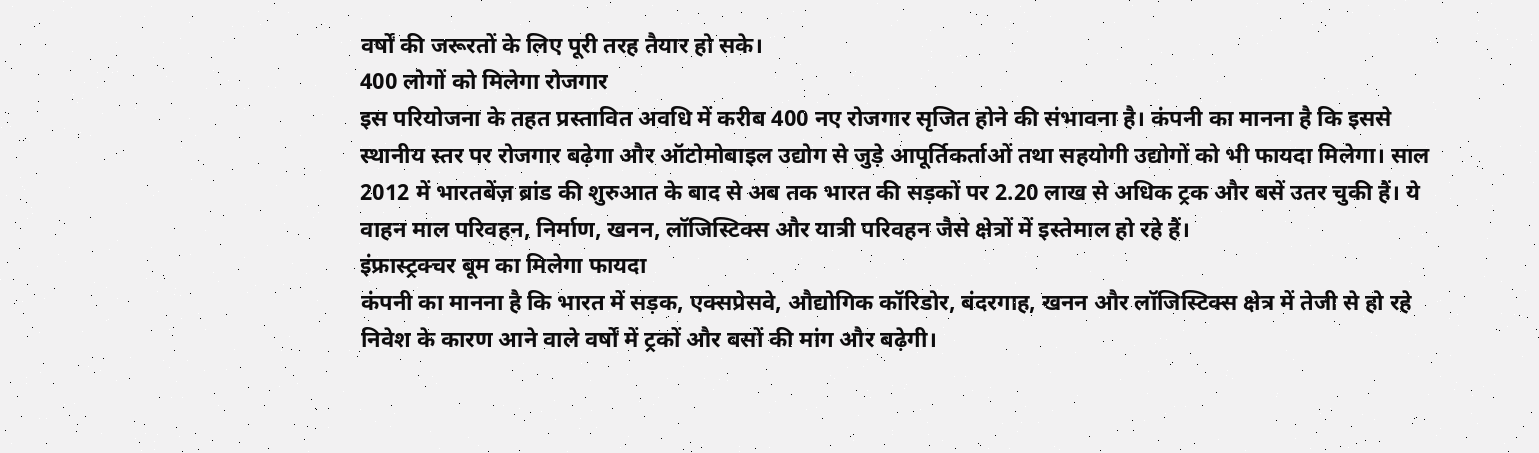वर्षों की जरूरतों के लिए पूरी तरह तैयार हो सके।
400 लोगों को मिलेगा रोजगार
इस परियोजना के तहत प्रस्तावित अवधि में करीब 400 नए रोजगार सृजित होने की संभावना है। कंपनी का मानना है कि इससे स्थानीय स्तर पर रोजगार बढ़ेगा और ऑटोमोबाइल उद्योग से जुड़े आपूर्तिकर्ताओं तथा सहयोगी उद्योगों को भी फायदा मिलेगा। साल 2012 में भारतबेंज़ ब्रांड की शुरुआत के बाद से अब तक भारत की सड़कों पर 2.20 लाख से अधिक ट्रक और बसें उतर चुकी हैं। ये वाहन माल परिवहन, निर्माण, खनन, लॉजिस्टिक्स और यात्री परिवहन जैसे क्षेत्रों में इस्तेमाल हो रहे हैं।
इंफ्रास्ट्रक्चर बूम का मिलेगा फायदा
कंपनी का मानना है कि भारत में सड़क, एक्सप्रेसवे, औद्योगिक कॉरिडोर, बंदरगाह, खनन और लॉजिस्टिक्स क्षेत्र में तेजी से हो रहे निवेश के कारण आने वाले वर्षों में ट्रकों और बसों की मांग और बढ़ेगी।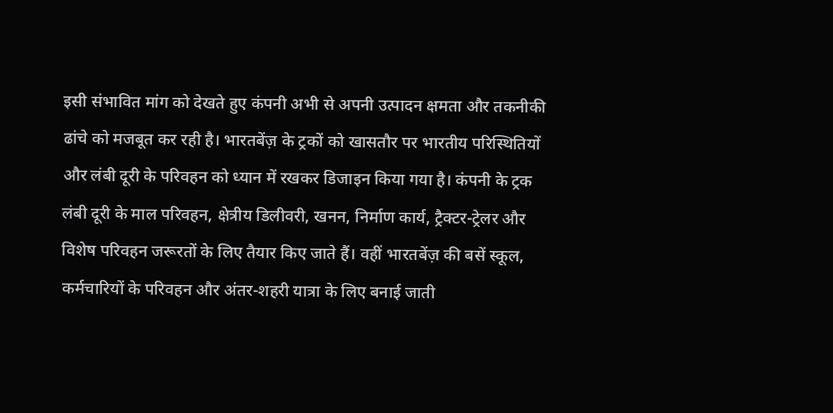इसी संभावित मांग को देखते हुए कंपनी अभी से अपनी उत्पादन क्षमता और तकनीकी ढांचे को मजबूत कर रही है। भारतबेंज़ के ट्रकों को खासतौर पर भारतीय परिस्थितियों और लंबी दूरी के परिवहन को ध्यान में रखकर डिजाइन किया गया है। कंपनी के ट्रक लंबी दूरी के माल परिवहन, क्षेत्रीय डिलीवरी, खनन, निर्माण कार्य, ट्रैक्टर-ट्रेलर और विशेष परिवहन जरूरतों के लिए तैयार किए जाते हैं। वहीं भारतबेंज़ की बसें स्कूल, कर्मचारियों के परिवहन और अंतर-शहरी यात्रा के लिए बनाई जाती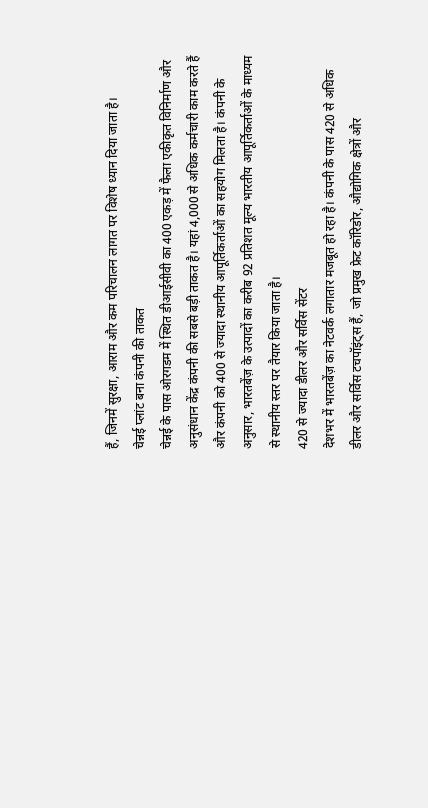हैं, जिनमें सुरक्षा, आराम और कम परिचालन लागत पर विशेष ध्यान दिया जाता है।
चेन्नई प्लांट बना कंपनी की ताकत
चेन्नई के पास ओरगडम में स्थित डीआईसीवी का 400 एकड़ में फैला एकीकृत विनिर्माण और अनुसंधान केंद्र कंपनी की सबसे बड़ी ताकत है। यहां 4,000 से अधिक कर्मचारी काम करते हैं और कंपनी को 400 से ज्यादा स्थानीय आपूर्तिकर्ताओं का सहयोग मिलता है। कंपनी के अनुसार, भारतबेंज़ के उत्पादों का करीब 92 प्रतिशत मूल्य भारतीय आपूर्तिकर्ताओं के माध्यम से स्थानीय स्तर पर तैयार किया जाता है।
420 से ज्यादा डीलर और सर्विस सेंटर
देशभर में भारतबेंज़ का नेटवर्क लगातार मजबूत हो रहा है। कंपनी के पास 420 से अधिक डीलर और सर्विस टचपॉइंट्स हैं, जो प्रमुख फ्रेट कॉरिडोर, औद्योगिक क्षेत्रों और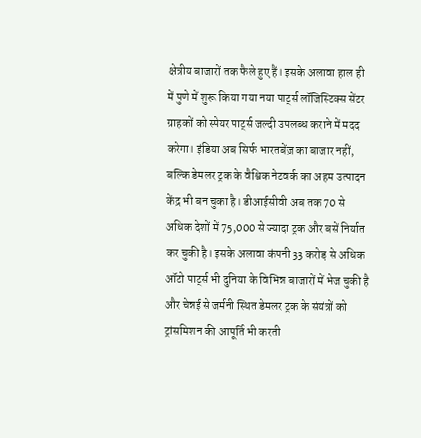क्षेत्रीय बाजारों तक फैले हुए हैं। इसके अलावा हाल ही में पुणे में शुरू किया गया नया पार्ट्स लॉजिस्टिक्स सेंटर ग्राहकों को स्पेयर पार्ट्स जल्दी उपलब्ध कराने में मदद करेगा। इंडिया अब सिर्फ भारतबेंज़ का बाजार नहीं, बल्कि डेमलर ट्रक के वैश्विक नेटवर्क का अहम उत्पादन केंद्र भी बन चुका है। डीआईसीवी अब तक 70 से अधिक देशों में 75,000 से ज्यादा ट्रक और बसें निर्यात कर चुकी है। इसके अलावा कंपनी 33 करोड़ से अधिक ऑटो पार्ट्स भी दुनिया के विभिन्न बाजारों में भेज चुकी है और चेन्नई से जर्मनी स्थित डेमलर ट्रक के संयंत्रों को ट्रांसमिशन की आपूर्ति भी करती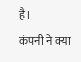है।
कंपनी ने क्या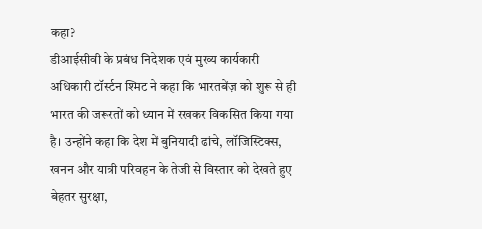कहा?
डीआईसीवी के प्रबंध निदेशक एवं मुख्य कार्यकारी अधिकारी टॉर्स्टन श्मिट ने कहा कि भारतबेंज़ को शुरू से ही भारत की जरूरतों को ध्यान में रखकर विकसित किया गया है। उन्होंने कहा कि देश में बुनियादी ढांचे, लॉजिस्टिक्स, खनन और यात्री परिवहन के तेजी से विस्तार को देखते हुए बेहतर सुरक्षा,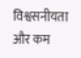विश्वसनीयता और कम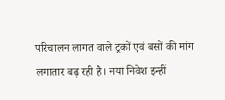परिचालन लागत वाले ट्रकों एवं बसों की मांग लगातार बढ़ रही है। नया निवेश इन्हीं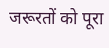जरूरतों को पूरा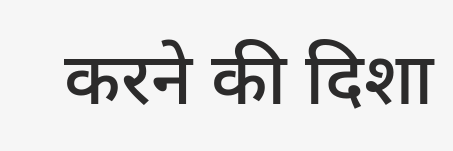करने की दिशा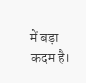में बड़ा कदम है।